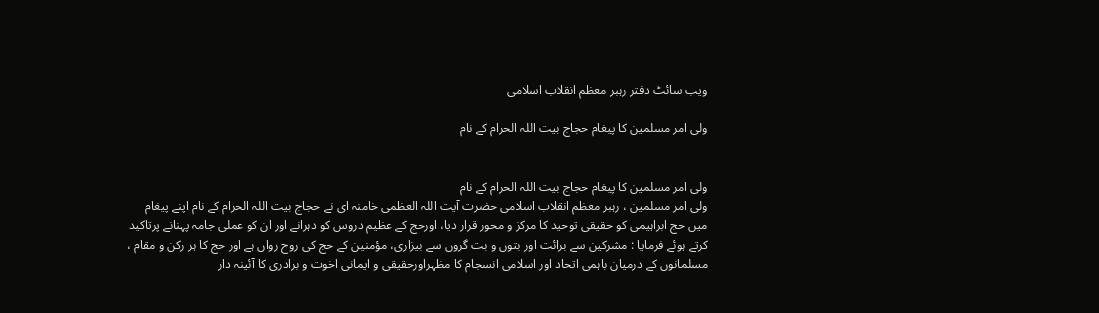ویب سائٹ دفتر رہبر معظم انقلاب اسلامی

ولی امر مسلمین کا پیغام حجاج بیت اللہ الحرام کے نام


ولی امر مسلمین کا پیغام حجاج بیت اللہ الحرام کے نام
ولی امر مسلمین ، رہبر معظم انقلاب اسلامی حضرت آیت اللہ العظمی خامنہ ای نے حجاج بیت اللہ الحرام کے نام اپنے پیغام میں حج ابراہیمی کو حقیقی توحید کا مرکز و محور قرار دیا، اورحج کے عظیم دروس کو دہرانے اور ان کو عملی جامہ پہنانے پرتاکید کرتے ہوئے فرمایا : مشرکین سے برائت اور بتوں و بت گروں سے بیزاری، مؤمنین کے حج کی روح رواں ہے اور حج کا ہر رکن و مقام ، مسلمانوں کے درمیان باہمی اتحاد اور اسلامی انسجام کا مظہراورحقیقی و ایمانی اخوت و برادری کا آئینہ دار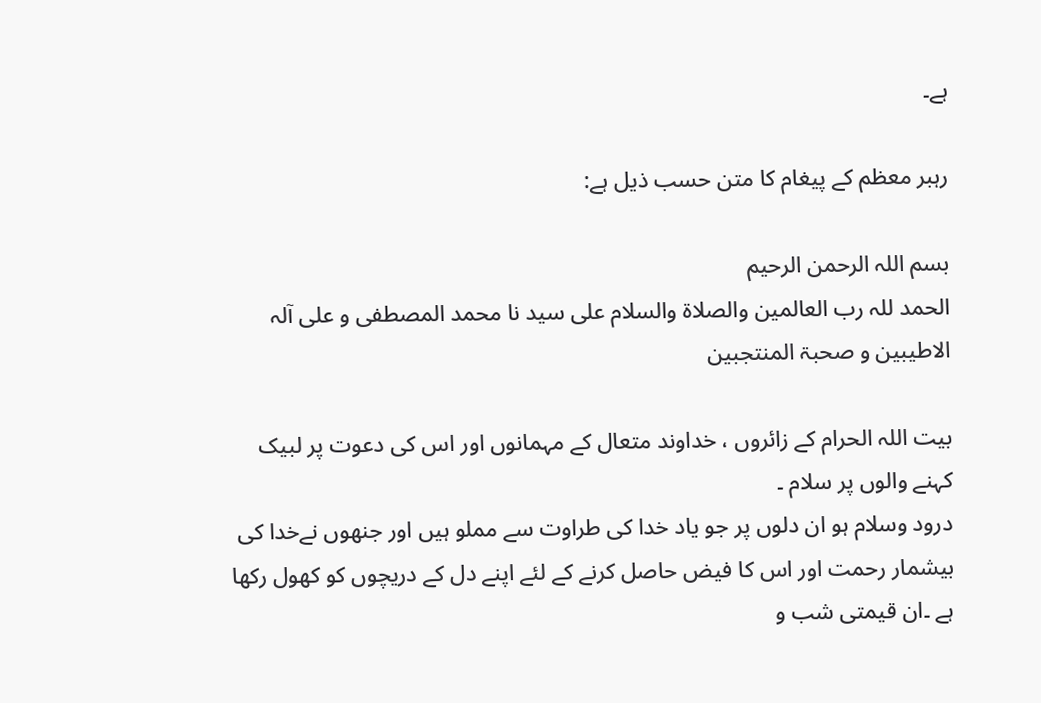ہے۔

رہبر معظم کے پیغام کا متن حسب ذیل ہے:

بسم اللہ الرحمن الرحیم
الحمد للہ رب العالمین والصلاۃ والسلام علی سید نا محمد المصطفی و علی آلہ الاطیبین و صحبۃ المنتجبین

بیت اللہ الحرام کے زائروں ، خداوند متعال کے مہمانوں اور اس کی دعوت پر لبیک کہنے والوں پر سلام ۔
درود وسلام ہو ان دلوں پر جو یاد خدا کی طراوت سے مملو ہیں اور جنھوں نےخدا کی بیشمار رحمت اور اس کا فیض حاصل کرنے کے لئے اپنے دل کے دریچوں کو کھول رکھا ہے ۔ان قیمتی شب و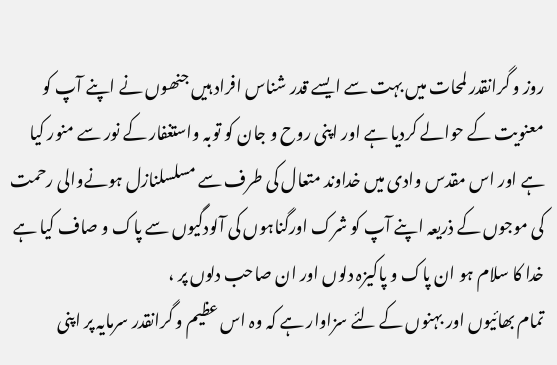روز و گرانقدر لمحات میں بہت سے ایسے قدر شناس افراد ہیں جنھوں نے اپنے آپ کو معنویت کے حوالے کردیا ہے اور اپنی روح و جان کو توبہ واستغفار کے نور سے منور کیا ہے اور اس مقدس وادی میں خداوند متعال کی طرف سے مسلسلنازل ہونےوالی رحمت کی موجوں کے ذریعہ اپنے آپ کو شرک اورگناہوں کی آلودگیوں سے پاک و صاف کیا ہے خدا کا سلام ہو ان پاک و پاکیزہ دلوں اور ان صاحب دلوں پر ،
تمام بھائیوں اور بہنوں کے لئے سزاوار ہے کہ وہ اس عظيم و گرانقدر سرمایہ پر اپنی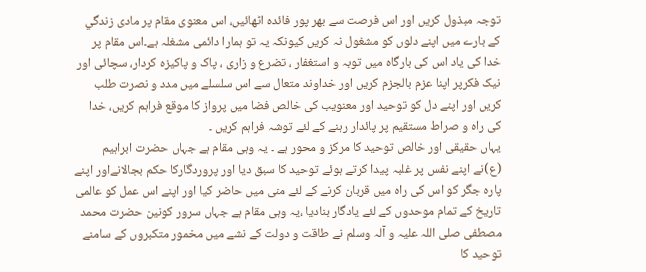توجہ مبذول کریں اور اس فرصت سے بھر پور فائدہ اٹھائیں، اس معنوی مقام پر مادی زندگي کے بارے میں اپنے دلوں کو مشغول نہ کریں کیونکہ یہ تو ہمارا دائمی مشغلہ ہے۔اس مقام پر خدا کی یاد اس کی بارگاہ میں توبہ و استغفار ، تضرع و زاری ، پاک و پاکیزہ کردار، سچائی اور نیک فکرپر اپنا عزم بالجزم کریں اور خداوند متعال سے اس سلسلے میں مدد و نصرت طلب کریں اور اپنے دل کو توحید اور معنویب کی خالص فضا میں پرواز کا موقع فراہم کریں، خدا کی راہ و صراط مستقیم پر پائدار رہنے کے لئے توشہ فراہم کریں ۔
یہاں حقیقی اور خالص توحید کا مرکز و محور ہے ۔ یہ وہی مقام ہے جہاں حضرت ابراہیم (ع)نے اپنے نفس پر غلبہ پیدا کرتے ہوئے توحید کا سبق دیا اور پروردگارکا حکم بجالانےاور اپنے پارہ جگر کو اس کی راہ میں قربان کرنے کے لئے منی میں حاضر کیا اور اپنے اس عمل کو عالمی تاریخ کے تمام موحدوں کے لئے یادگار بنادیا ،یہ وہی مقام ہے جہاں سرور کونین حضرت محمد مصطفی صلی اللہ علیہ و آلہ وسلم نے طاقت و دولت کے نشے میں مخمور متکبروں کے سامنے توحید کا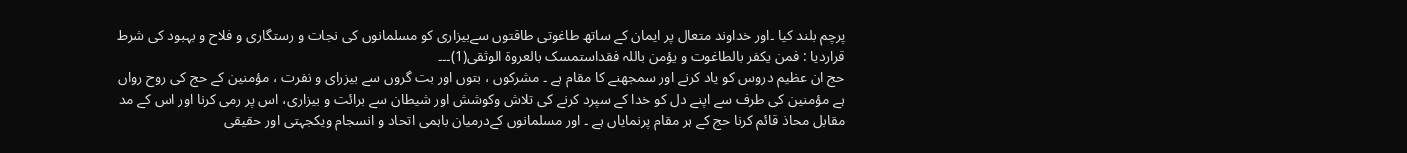پرچم بلند کیا ۔اور خداوند متعال پر ایمان کے ساتھ طاغوتی طاقتوں سےبیزاری کو مسلمانوں کی نجات و رستگاری و فلاح و بہبود کی شرط قراردیا : فمن یکفر بالطاغوت و یؤمن باللہ فقداستمسک بالعروۃ الوثقی(1)۔۔۔
حج ان عظیم دروس کو یاد کرنے اور سمجھنے کا مقام ہے ۔ مشرکوں ، بتوں اور بت گروں سے بیزرای و نفرت ، مؤمنین کے حج کی روح رواں ہے مؤمنین کی طرف سے اپنے دل کو خدا کے سپرد کرنے کی تلاش وکوشش اور شیطان سے برائت و بیزاری، اس پر رمی کرنا اور اس کے مد مقابل محاذ قائم کرنا حج کے ہر مقام پرنمایاں ہے ۔ اور مسلمانوں کےدرمیان باہمی اتحاد و انسجام ویکجہتی اور حقیقی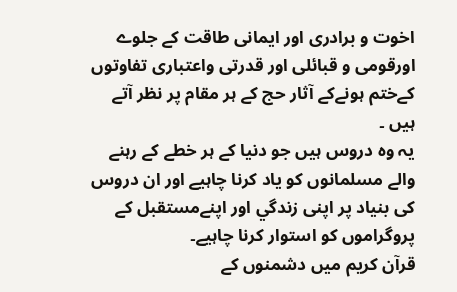اخوت و برادری اور ایمانی طاقت کے جلوے اورقومی و قبائلی اور قدرتی واعتباری تفاوتوں کےختم ہونےکے آثار حج کے ہر مقام پر نظر آتے ہیں ۔
یہ وہ دروس ہیں جو دنیا کے ہر خطے کے رہنے والے مسلمانوں کو یاد کرنا چاہیے اور ان دروس کی بنیاد پر اپنی زندگي اور اپنےمستقبل کے پروگراموں کو استوار کرنا چاہیے۔
قرآن کریم میں دشمنوں کے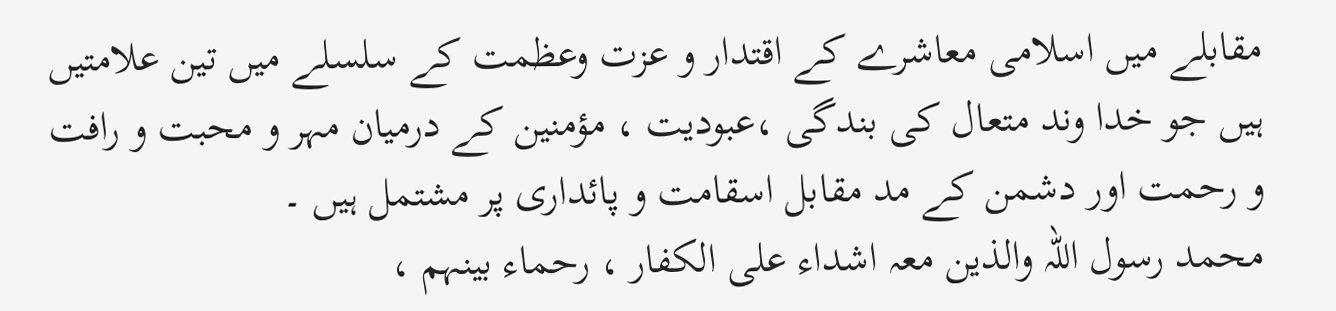مقابلے میں اسلامی معاشرے کے اقتدار و عزت وعظمت کے سلسلے میں تین علامتیں ہیں جو خدا وند متعال کی بندگی ،عبودیت ، مؤمنین کے درمیان مہر و محبت و رافت و رحمت اور دشمن کے مد مقابل اسقامت و پائداری پر مشتمل ہیں ۔
محمد رسول اللہ والذین معہ اشداء علی الکفار ، رحماء بینہم ،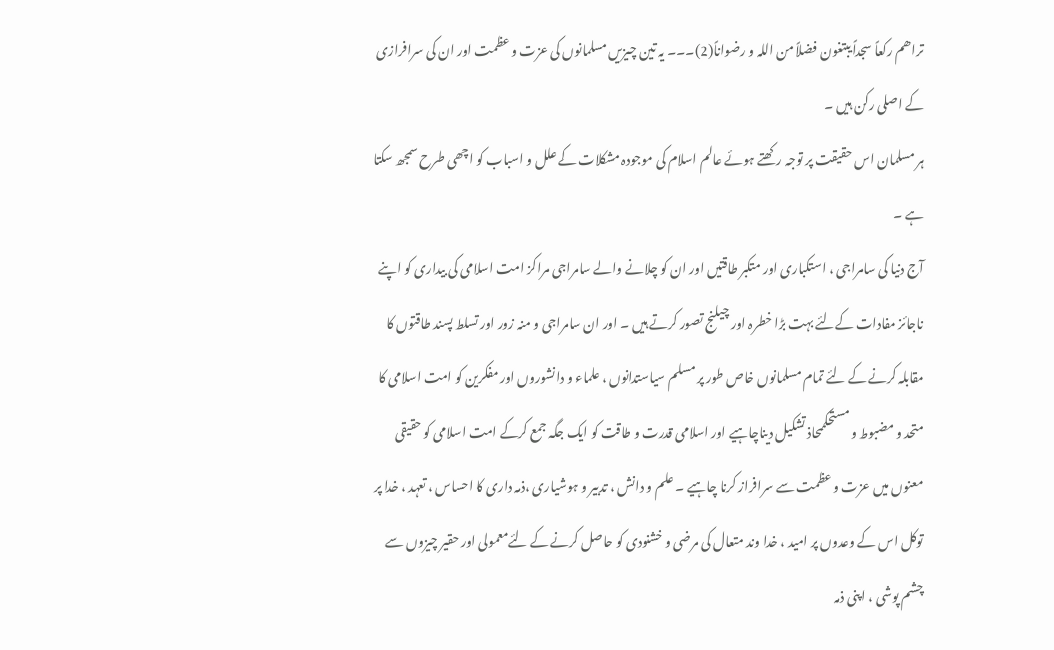تراھم رکعاً سجداً یبتغون فضلاً من اللہ و رضواناً(2)۔۔۔ یہ تین چیزيں مسلمانوں کی عزت و عظمت اور ان کی سرافرازی کے اصلی رکن ہیں ۔
ہر مسلمان اس حقیقت پر توجہ رکھتے ہوئے عالم اسلام کی موجودہ مشکلات کے علل و اسباب کو اچھی طرح سمجھ سکتا ہے ۔
آج دنیا کی سامراجی ، استکباری اور متکبر طاقتیں اور ان کو چلانے والے سامراجی مراکز امت اسلامی کی بیداری کو اپنے ناجائز مفادات کےلئے بہت بڑا خطرہ اور چیلنج تصور کرتے ہیں ۔ اور ان سامراجی و منہ زور اور تسلط پسند طاقتوں کا مقابلہ کرنے کے لئے تمام مسلمانوں خاص طور پر مسلم سیاستدانوں ، علماء و دانشوروں اور مفکرین کو امت اسلامی کا متحد و مضبوط و مستحکممحاذ تشکیل دیناچاہیے اور اسلامی قدرت و طاقت کو ایک جگہ جمع کرکے امت اسلامی کو حقیقی معنوں میں عزت و عظمت سے سرافراز کرنا چاہیے ۔ علم و دانش ، تدبیر و ہوشیاری ،ذمہ داری کا احساس ، تعہد ، خدا پر توکل اس کے وعدوں پر امید ، خدا وند متعال کی مرضی و خشنودی کو حاصل کرنے کے لئےمعمولی اور حقیر چیزوں سے چشم پوشی ، اپنی ذمہ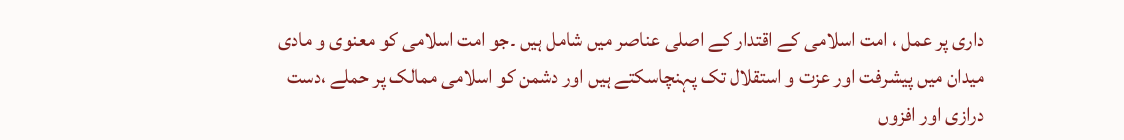داری پر عمل ، امت اسلامی کے اقتدار کے اصلی عناصر میں شامل ہیں ۔جو امت اسلامی کو معنوی و مادی میدان میں پیشرفت اور عزت و استقلال تک پہنچاسکتے ہیں اور دشمن کو اسلامی ممالک پر حملے ،دست درازی اور افزوں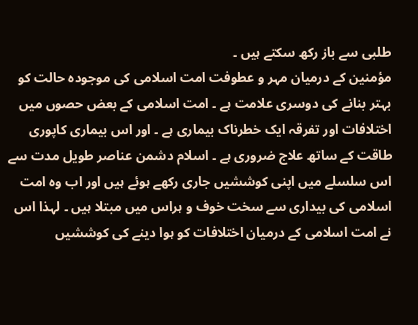طلبی سے باز رکھ سکتے ہیں ۔
مؤمنین کے درمیان مہر و عطوفت امت اسلامی کی موجودہ حالت کو بہتر بنانے کی دوسری علامت ہے ۔ امت اسلامی کے بعض حصوں میں اختلافات اور تفرقہ ایک خطرناک بیماری ہے ۔ اور اس بیماری کاپوری طاقت کے ساتھ علاج ضروری ہے ۔ اسلام دشمن عناصر طویل مدت سے اس سلسلے میں اپنی کوششیں جاری رکھے ہوئے ہیں اور اب وہ امت اسلامی کی بیداری سے سخت خوف و ہراس میں مبتلا ہیں ۔ لہذا اس نے امت اسلامی کے درمیان اختلافات کو ہوا دینے کی کوششیں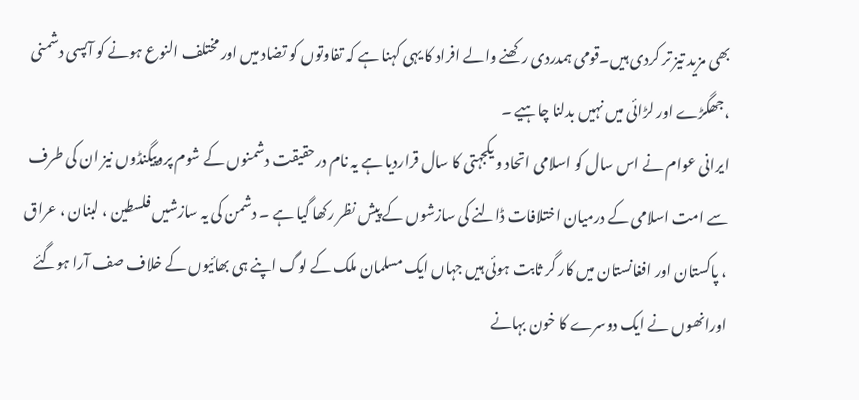بھی مزید تیز تر کردی ہیں۔قومی ہمدردی رکھنے والے افراد کا یہی کہنا ہے کہ تفاوتوں کو تضاد میں اور مختلف النوع ہونے کو آپسی دشمنی ،جھگڑے اور لڑائی میں نہیں بدلنا چاہیے ۔
ایرانی عوام نے اس سال کو اسلامی اتحاد و یکجہتی کا سال قراردیا ہے یہ نام درحقیقت دشمنوں کے شوم پروپیگنڈوں نیز ان کی طرف سے امت اسلامی کے درمیان اختلافات ڈالنے کی سازشوں کے پیش نظر رکھا گیا ہے ۔ دشمن کی یہ سازشیں فلسطین ، لبنان ، عراق ، پاکستان اور افغانستان میں کار گر ثابت ہوئی ہیں جہاں ایک مسلمان ملک کے لوگ اپنے ہی بھائیوں کے خلاف صف آرا ہوگئے اورانھوں نے ایک دوسرے کا خون بہانے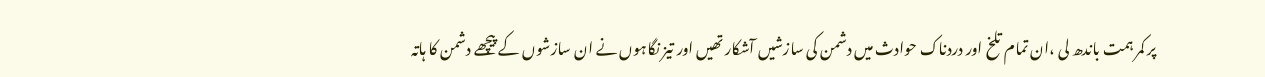پر کمر ہمت باندھ لی ،ان تمام تلخ اور دردناک حوادث میں دشمن کی سازشیں آشکار تھیں اور تیز نگاہوں نے ان سازشوں کے پیچھے دشمن کا ہاتہ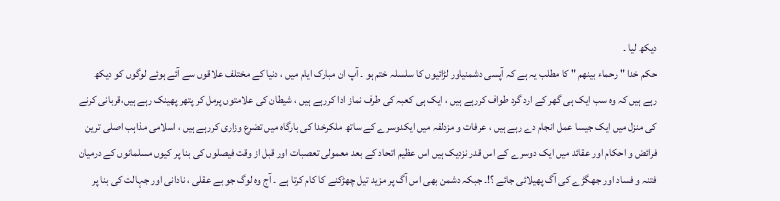دیکھ لیا ۔
حکم خدا " رحماء بینھم " کا مطلب یہ ہے کہ آپسی دشمنیاور لڑائیوں کا سلسلہ ختم ہو ۔ آپ ان مبارک ایام میں ، دنیا کے مختلف علاقوں سے آئے ہوئے لوگوں کو دیکھ رہے ہیں کہ وہ سب ایک ہی گھر کے ارد گرد طواف کررہے ہیں ، ایک ہی کعبہ کی طرف نماز ادا کررہے ہیں ، شیطان کی علامتوں پرمل کر پتھر پھینک رہے ہیں،قربانی کرنے کی منزل میں ایک جیسا عمل انجام دے رہے ہیں ، عرفات و مزدلفہ میں ایکدوسرے کے ساتھ ملکرخدا کی بارگاہ میں تضرع وزاری کررہے ہیں ، اسلامی مذاہب اصلی ترین فرائض و احکام اور عقائد میں ایک دوسرے کے اس قدر نزدیک ہیں اس عظیم اتحاد کے بعد معمولی تعصبات اور قبل از وقت فیصلوں کی بنا پر کیوں مسلمانوں کے درمیان فتنہ و فساد اور جھگڑے کی آگ پھیلائی جائے ؟!۔ جبکہ دشمن بھی اس آگ پر مزید تیل چھڑکنے کا کام کرتا ہے ۔ آج وہ لوگ جو بے عقلی ، نادانی اور جہالت کی بنا پر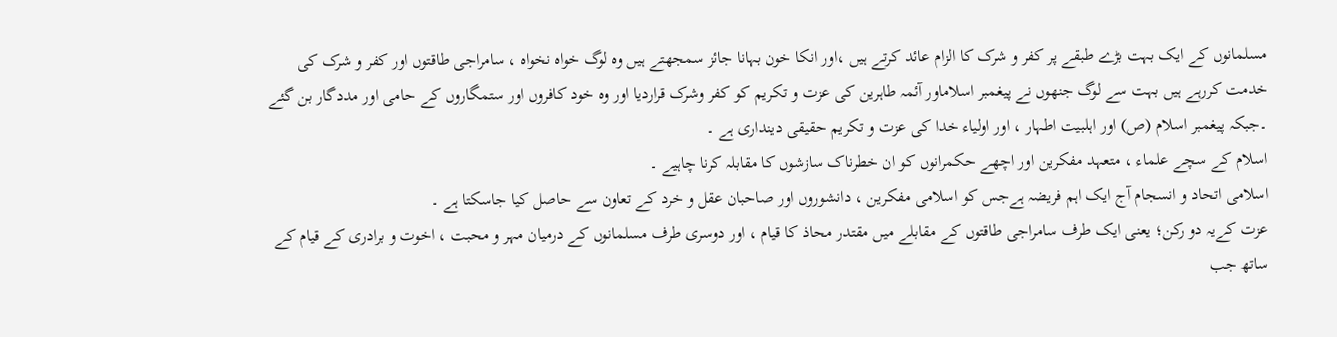مسلمانوں کے ایک بہت بڑے طبقے پر کفر و شرک کا الزام عائد کرتے ہیں ،اور انکا خون بہانا جائز سمجھتے ہیں وہ لوگ خواہ نخواہ ، سامراجی طاقتوں اور کفر و شرک کی خدمت کررہے ہیں بہت سے لوگ جنھوں نے پیغمبر اسلاماور آئمہ طاہرین کی عزت و تکریم کو کفر وشرک قراردیا اور وہ خود کافروں اور ستمگاروں کے حامی اور مددگار بن گئے ۔جبکہ پیغمبر اسلام (ص) اور اہلبیت اطہار ، اور اولیاء خدا کی عزت و تکریم حقیقی دینداری ہے ۔
اسلام کے سچے علماء ، متعہد مفکرین اور اچھے حکمرانوں کو ان خطرناک سازشوں کا مقابلہ کرنا چاہیے ۔
اسلامی اتحاد و انسجام آج ایک اہم فریضہ ہےجس کو اسلامی مفکرین ، دانشوروں اور صاحبان عقل و خرد کے تعاون سے حاصل کیا جاسکتا ہے ۔
عزت کےیہ دو رکن؛ یعنی ایک طرف سامراجی طاقتوں کے مقابلے میں مقتدر محاذ کا قیام ، اور دوسری طرف مسلمانوں کے درمیان مہر و محبت ، اخوت و برادری کے قیام کے ساتھ جب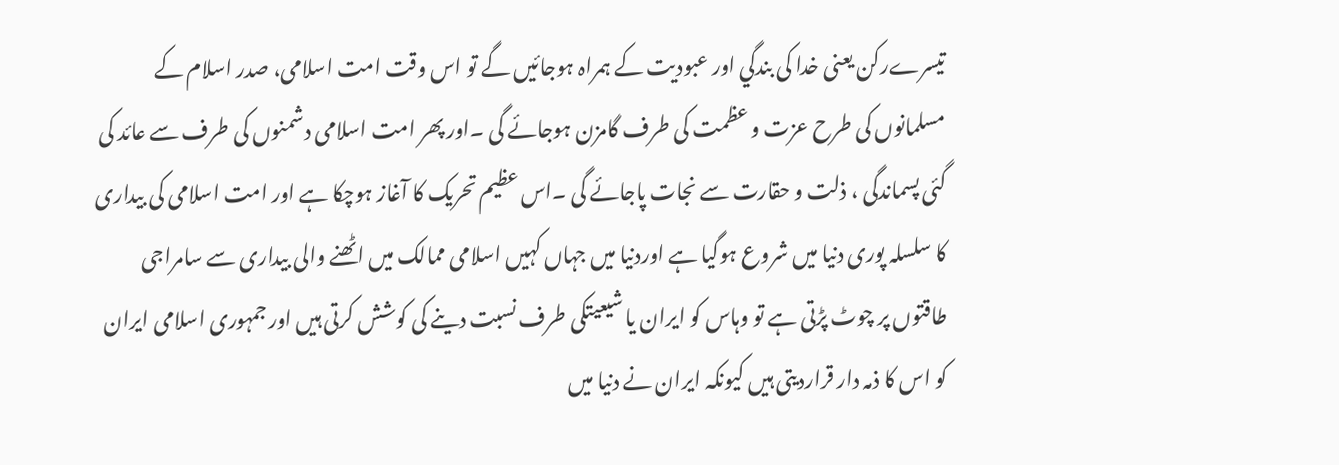تیسرےرکن یعنی خدا کی بندگي اور عبودیت کے ہمراہ ہوجائیں گے تو اس وقت امت اسلامی، صدر اسلام کے مسلمانوں کی طرح عزت و عظمت کی طرف گامزن ہوجائے گی ۔اور پھر امت اسلامی دشمنوں کی طرف سے عائد کی گئی پسماندگی ، ذلت و حقارت سے نجات پاجائے گی ۔اس عظیم تحریک کا آغاز ہوچکا ہے اور امت اسلامی کی بیداری کا سلسلہ پوری دنیا میں شروع ہوگیا ہے اوردنیا میں جہاں کہیں اسلامی ممالک میں اٹھنے والی بیداری سے سامراجی طاقتوں پر چوٹ پڑتی ہے تو وہاس کو ایران یا شیعیتکی طرف نسبت دینے کی کوشش کرتی ہیں اور جمہوری اسلامی ایران کو اس کا ذمہ دار قراردیتی ہیں کیونکہ ایران نے دنیا میں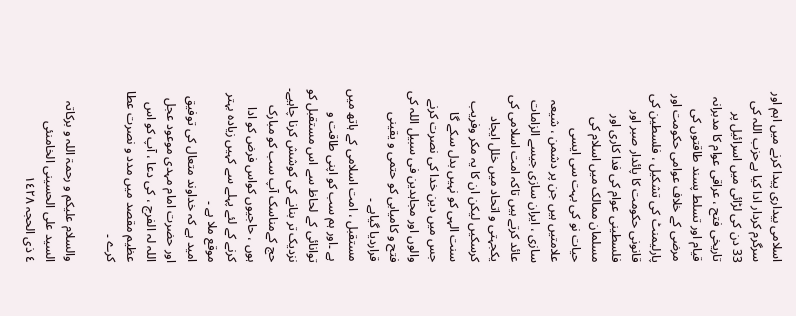اسلامی بیداری پیدا کرنے میں اہم اور سرگرم کردار ادا کیا ہےحزب اللہ کی 33 دن کی لڑائی میں اسرائیل پر تاریخی فتح ، عراقی عوام کا مدبرانہ قیام اور تسلط پسند طاقتوں کی مرضی کے خلاف عوامی حکومت اور پارلیمنٹ کی تشکیل ، فلسطین کی قانونی حکومت کا پائدار صبر اور فلسطینی عوام کی فدا کاری اور مسلمان ممالک میں اسلام کی حیات نو کی بہت سی ایسی علامتیں ہیں جن پر دشمن ، شیعہ سازی ، ایران سازی جیسے الزامات عائد کرتے ہیں تاکہ امت اسلامی کی یکجہتی و اتحاد میں خلل ایجاد کرسکیں لیکن ان کا یہ مکر وفریب سنت الہی کو نہیں بدل سکے گا جس میں دین خدا کی نصرت کرنے والوں اور مجاہدین فی سبیل اللہ کی فتح و کامیابی کو حتمی و یقینی قراردیا گیاہے ۔
مستقبل ، امت اسلامی کے ہاتھ میں ہے ۔اور ہم سب کو اپنی طاقت و توانائی کے لحاظ سے اس مستقبل کو نزدیک تر بنانے کی کوشش کرنا چاہیے۔ حج کےمناسک آپ سب کو مبارک ہوں ، حاجیوں کواس فرض کو ادا کرنے کے لئے پہلے سے کہیں زیادہ بہتر موقع ملا ہے ۔
امید ہے کہ خداوند متعال کی توفیق اور حضرت امام مہدی موعود عجل اللہ لہ الفرج ، کی دعا ، آپ کو اس عظیم مقصد میں مدد و نصرت عطا کرے ۔

والسلام علیکم و رحمۃ اللہ و برکاتہ
السید علی الحسینی الخامنئی
٤ ذی الحجہ ١٤٢٨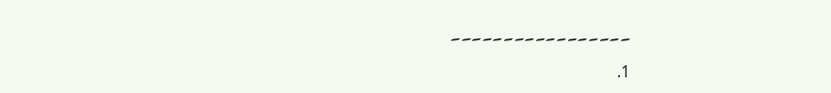۔۔۔۔۔۔۔۔۔۔۔۔۔۔۔۔۔

1.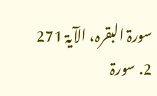سورۃ البقرہ، الآيۃ 271
2. سورۃ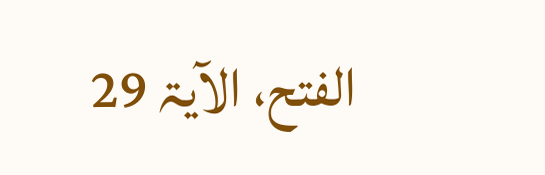الفتح، الآيۃ 29